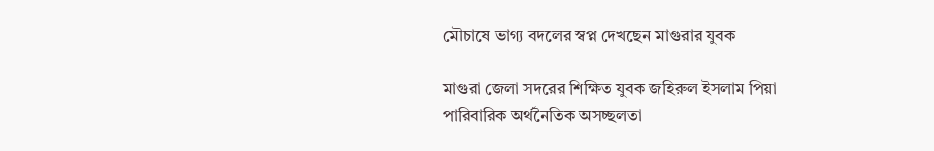মৌচাষে ভাগ্য বদলের স্বপ্ন দেখছেন মাগুরার যুবক

মাগুরা জেলা সদরের শিক্ষিত যুবক জহিরুল ইসলাম পিয়া পারিবারিক অর্থনৈতিক অসচ্ছলতা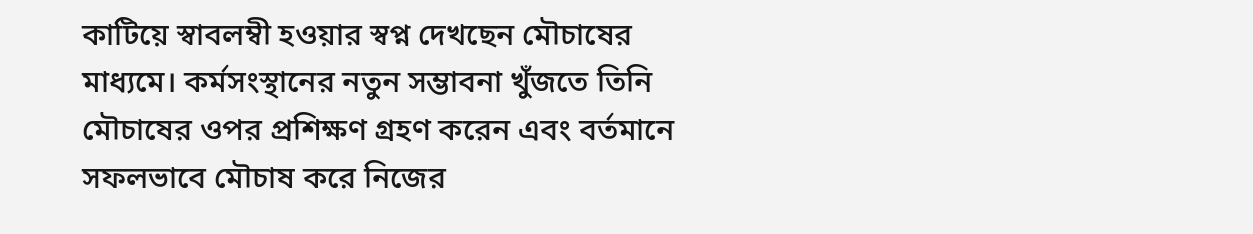কাটিয়ে স্বাবলম্বী হওয়ার স্বপ্ন দেখছেন মৌচাষের মাধ্যমে। কর্মসংস্থানের নতুন সম্ভাবনা খুঁজতে তিনি মৌচাষের ওপর প্রশিক্ষণ গ্রহণ করেন এবং বর্তমানে সফলভাবে মৌচাষ করে নিজের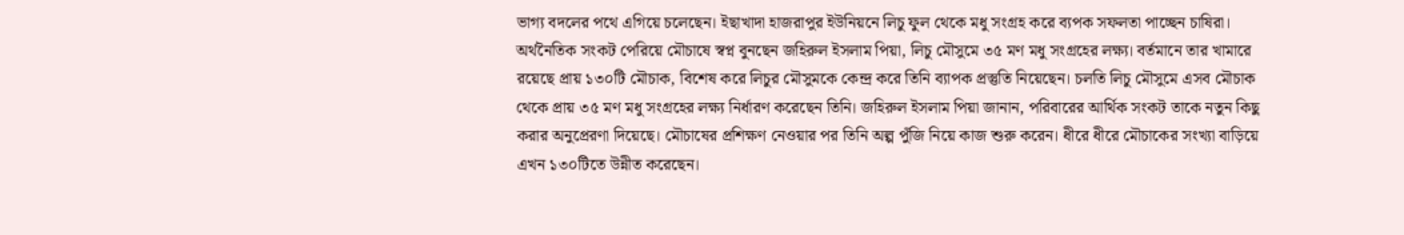ভাগ্য বদলের পথে এগিয়ে চলেছেন। ইছাখাদা হাজরাপুর ইউনিয়নে লিচু ফুল থেকে মধু সংগ্রহ করে ব্যপক সফলতা পাচ্ছেন চাষিরা। অর্থনৈতিক সংকট পেরিয়ে মৌচাষে স্বপ্ন বুনছেন জহিরুল ইসলাম পিয়া, লিচু মৌসুমে ৩৫ মণ মধু সংগ্রহের লক্ষ্য। বর্তমানে তার খামারে রয়েছে প্রায় ১৩০টি মৌচাক, বিশেষ করে লিচুর মৌসুমকে কেন্দ্র করে তিনি ব্যাপক প্রস্তুতি নিয়েছেন। চলতি লিচু মৌসুমে এসব মৌচাক থেকে প্রায় ৩৫ মণ মধু সংগ্রহের লক্ষ্য নির্ধারণ করেছেন তিনি। জহিরুল ইসলাম পিয়া জানান, পরিবারের আর্থিক সংকট তাকে নতুন কিছু করার অনুপ্রেরণা দিয়েছে। মৌচাষের প্রশিক্ষণ নেওয়ার পর তিনি অল্প পুঁজি নিয়ে কাজ শুরু করেন। ধীরে ধীরে মৌচাকের সংখ্যা বাড়িয়ে এখন ১৩০টিতে উন্নীত করেছেন।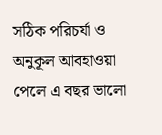সঠিক পরিচর্যা ও অনুকূল আবহাওয়া পেলে এ বছর ভালো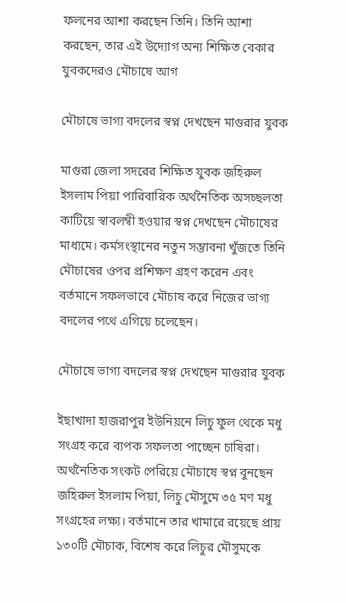ফলনের আশা করছেন তিনি। তিনি আশা করছেন, তার এই উদ্যোগ অন্য শিক্ষিত বেকার যুবকদেরও মৌচাষে আগ

মৌচাষে ভাগ্য বদলের স্বপ্ন দেখছেন মাগুরার যুবক

মাগুরা জেলা সদরের শিক্ষিত যুবক জহিরুল ইসলাম পিয়া পারিবারিক অর্থনৈতিক অসচ্ছলতা কাটিয়ে স্বাবলম্বী হওয়ার স্বপ্ন দেখছেন মৌচাষের মাধ্যমে। কর্মসংস্থানের নতুন সম্ভাবনা খুঁজতে তিনি মৌচাষের ওপর প্রশিক্ষণ গ্রহণ করেন এবং বর্তমানে সফলভাবে মৌচাষ করে নিজের ভাগ্য বদলের পথে এগিয়ে চলেছেন।

মৌচাষে ভাগ্য বদলের স্বপ্ন দেখছেন মাগুরার যুবক

ইছাখাদা হাজরাপুর ইউনিয়নে লিচু ফুল থেকে মধু সংগ্রহ করে ব্যপক সফলতা পাচ্ছেন চাষিরা। অর্থনৈতিক সংকট পেরিয়ে মৌচাষে স্বপ্ন বুনছেন জহিরুল ইসলাম পিয়া, লিচু মৌসুমে ৩৫ মণ মধু সংগ্রহের লক্ষ্য। বর্তমানে তার খামারে রয়েছে প্রায় ১৩০টি মৌচাক, বিশেষ করে লিচুর মৌসুমকে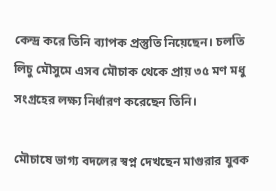কেন্দ্র করে তিনি ব্যাপক প্রস্তুতি নিয়েছেন। চলতি লিচু মৌসুমে এসব মৌচাক থেকে প্রায় ৩৫ মণ মধু সংগ্রহের লক্ষ্য নির্ধারণ করেছেন তিনি।

মৌচাষে ভাগ্য বদলের স্বপ্ন দেখছেন মাগুরার যুবক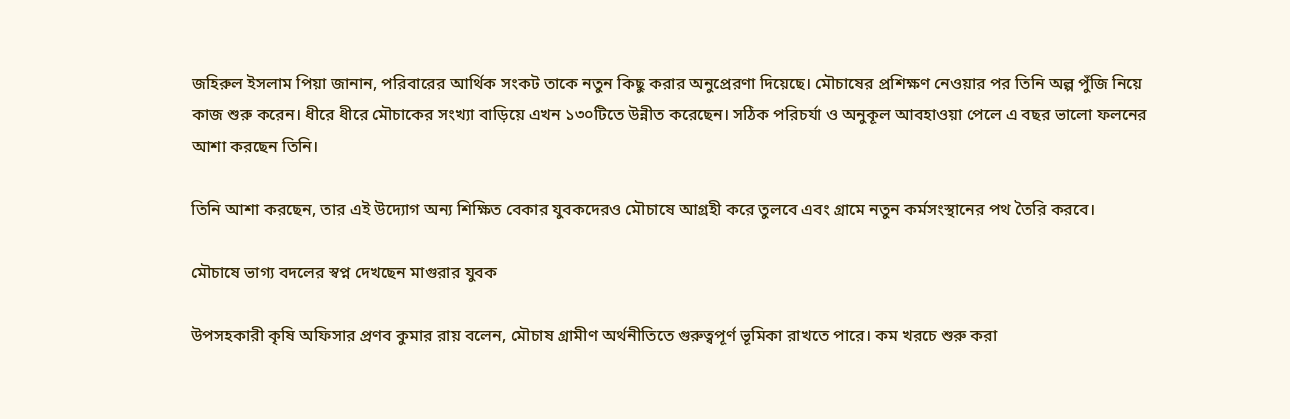জহিরুল ইসলাম পিয়া জানান, পরিবারের আর্থিক সংকট তাকে নতুন কিছু করার অনুপ্রেরণা দিয়েছে। মৌচাষের প্রশিক্ষণ নেওয়ার পর তিনি অল্প পুঁজি নিয়ে কাজ শুরু করেন। ধীরে ধীরে মৌচাকের সংখ্যা বাড়িয়ে এখন ১৩০টিতে উন্নীত করেছেন। সঠিক পরিচর্যা ও অনুকূল আবহাওয়া পেলে এ বছর ভালো ফলনের আশা করছেন তিনি।

তিনি আশা করছেন, তার এই উদ্যোগ অন্য শিক্ষিত বেকার যুবকদেরও মৌচাষে আগ্রহী করে তুলবে এবং গ্রামে নতুন কর্মসংস্থানের পথ তৈরি করবে।

মৌচাষে ভাগ্য বদলের স্বপ্ন দেখছেন মাগুরার যুবক

উপসহকারী কৃষি অফিসার প্রণব কুমার রায় বলেন, মৌচাষ গ্রামীণ অর্থনীতিতে গুরুত্বপূর্ণ ভূমিকা রাখতে পারে। কম খরচে শুরু করা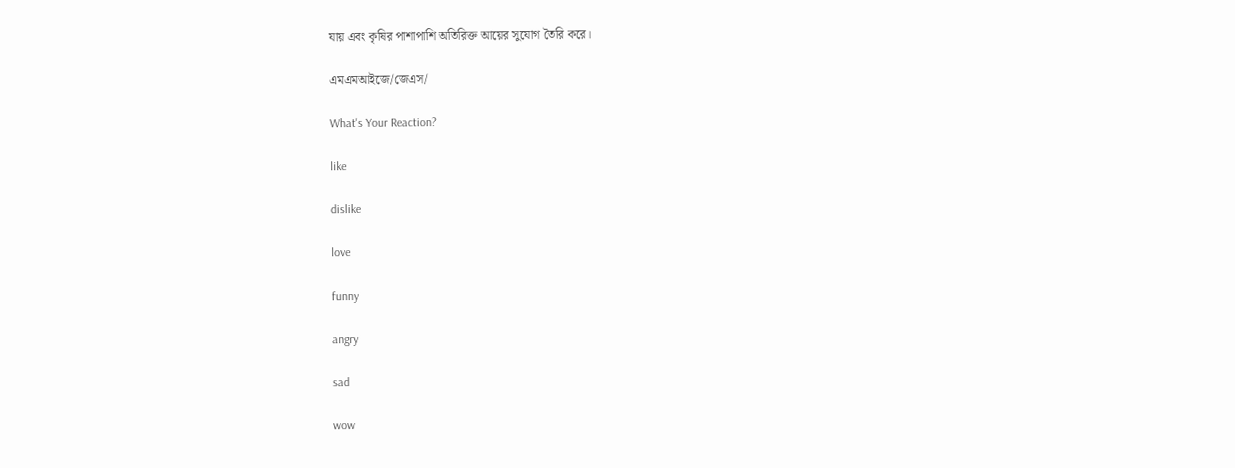যায় এবং কৃষির পাশাপাশি অতিরিক্ত আয়ের সুযোগ তৈরি করে।

এমএমআইজে/জেএস/

What's Your Reaction?

like

dislike

love

funny

angry

sad

wow